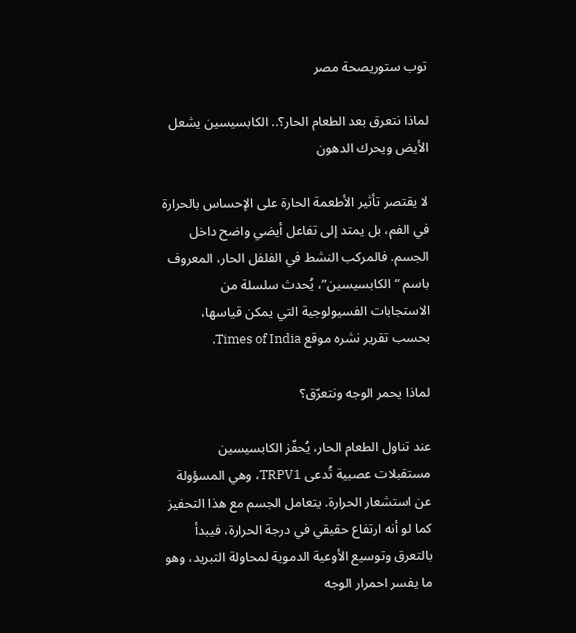توب ستوريصحة مصر

لماذا نتعرق بعد الطعام الحار؟.. الكابسيسين يشعل الأيض ويحرك الدهون

لا يقتصر تأثير الأطعمة الحارة على الإحساس بالحرارة في الفم، بل يمتد إلى تفاعل أيضي واضح داخل الجسم. فالمركب النشط في الفلفل الحار، المعروف باسم “الكابسيسين”، يُحدث سلسلة من الاستجابات الفسيولوجية التي يمكن قياسها، بحسب تقرير نشره موقع Times of India.

لماذا يحمر الوجه ونتعرّق؟

عند تناول الطعام الحار، يُحفّز الكابسيسين مستقبلات عصبية تُدعى TRPV1، وهي المسؤولة عن استشعار الحرارة. يتعامل الجسم مع هذا التحفيز كما لو أنه ارتفاع حقيقي في درجة الحرارة، فيبدأ بالتعرق وتوسيع الأوعية الدموية لمحاولة التبريد، وهو ما يفسر احمرار الوجه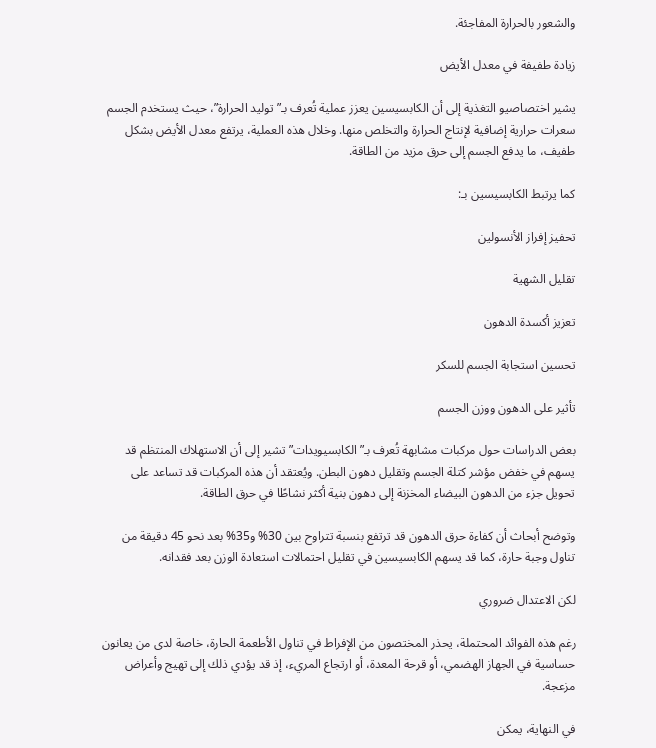والشعور بالحرارة المفاجئة.

زيادة طفيفة في معدل الأيض

يشير اختصاصيو التغذية إلى أن الكابسيسين يعزز عملية تُعرف بـ”توليد الحرارة”، حيث يستخدم الجسم سعرات حرارية إضافية لإنتاج الحرارة والتخلص منها. وخلال هذه العملية، يرتفع معدل الأيض بشكل طفيف، ما يدفع الجسم إلى حرق مزيد من الطاقة.

كما يرتبط الكابسيسين بـ:

تحفيز إفراز الأنسولين

تقليل الشهية

تعزيز أكسدة الدهون

تحسين استجابة الجسم للسكر

تأثير على الدهون ووزن الجسم

بعض الدراسات حول مركبات مشابهة تُعرف بـ”الكابسيويدات” تشير إلى أن الاستهلاك المنتظم قد يسهم في خفض مؤشر كتلة الجسم وتقليل دهون البطن. ويُعتقد أن هذه المركبات قد تساعد على تحويل جزء من الدهون البيضاء المخزنة إلى دهون بنية أكثر نشاطًا في حرق الطاقة.

وتوضح أبحاث أن كفاءة حرق الدهون قد ترتفع بنسبة تتراوح بين 30% و35% بعد نحو 45 دقيقة من تناول وجبة حارة، كما قد يسهم الكابسيسين في تقليل احتمالات استعادة الوزن بعد فقدانه.

لكن الاعتدال ضروري

رغم هذه الفوائد المحتملة، يحذر المختصون من الإفراط في تناول الأطعمة الحارة، خاصة لدى من يعانون حساسية في الجهاز الهضمي، أو قرحة المعدة، أو ارتجاع المريء، إذ قد يؤدي ذلك إلى تهيج وأعراض مزعجة.

في النهاية، يمكن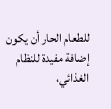للطعام الحار أن يكون إضافة مفيدة للنظام الغذائي،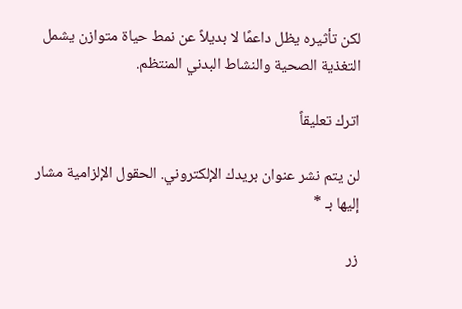لكن تأثيره يظل داعمًا لا بديلاً عن نمط حياة متوازن يشمل التغذية الصحية والنشاط البدني المنتظم.

اترك تعليقاً

لن يتم نشر عنوان بريدك الإلكتروني. الحقول الإلزامية مشار إليها بـ *

زر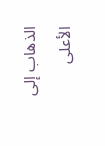الذهاب إلى الأعلى